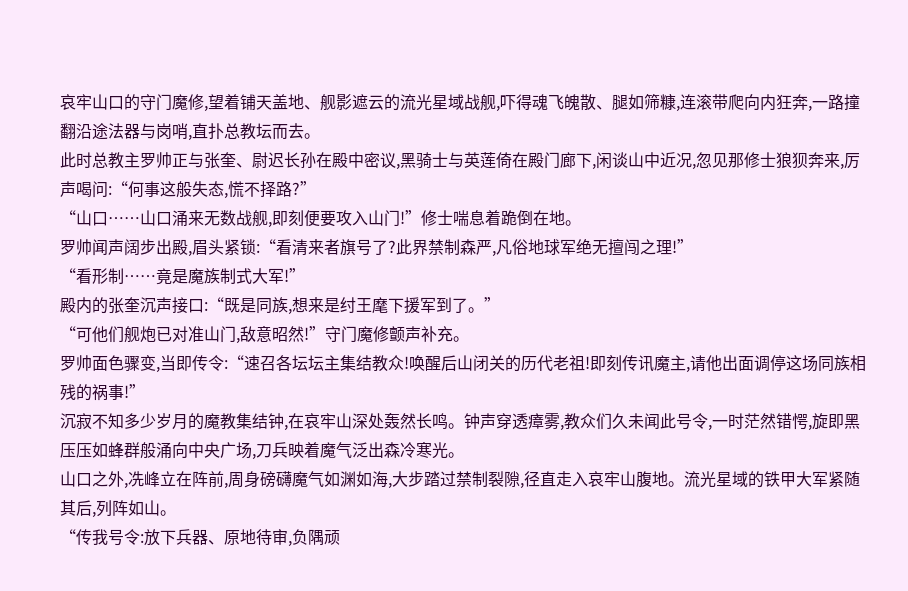哀牢山口的守门魔修,望着铺天盖地、舰影遮云的流光星域战舰,吓得魂飞魄散、腿如筛糠,连滚带爬向内狂奔,一路撞翻沿途法器与岗哨,直扑总教坛而去。
此时总教主罗帅正与张奎、尉迟长孙在殿中密议,黑骑士与英莲倚在殿门廊下,闲谈山中近况,忽见那修士狼狈奔来,厉声喝问:“何事这般失态,慌不择路?”
“山口……山口涌来无数战舰,即刻便要攻入山门!”修士喘息着跪倒在地。
罗帅闻声阔步出殿,眉头紧锁:“看清来者旗号了?此界禁制森严,凡俗地球军绝无擅闯之理!”
“看形制……竟是魔族制式大军!”
殿内的张奎沉声接口:“既是同族,想来是纣王麾下援军到了。”
“可他们舰炮已对准山门,敌意昭然!”守门魔修颤声补充。
罗帅面色骤变,当即传令:“速召各坛坛主集结教众!唤醒后山闭关的历代老祖!即刻传讯魔主,请他出面调停这场同族相残的祸事!”
沉寂不知多少岁月的魔教集结钟,在哀牢山深处轰然长鸣。钟声穿透瘴雾,教众们久未闻此号令,一时茫然错愕,旋即黑压压如蜂群般涌向中央广场,刀兵映着魔气泛出森冷寒光。
山口之外,冼峰立在阵前,周身磅礴魔气如渊如海,大步踏过禁制裂隙,径直走入哀牢山腹地。流光星域的铁甲大军紧随其后,列阵如山。
“传我号令:放下兵器、原地待审,负隅顽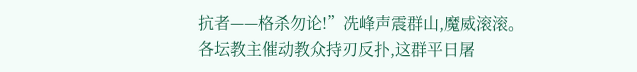抗者——格杀勿论!”冼峰声震群山,魔威滚滚。
各坛教主催动教众持刃反扑,这群平日屠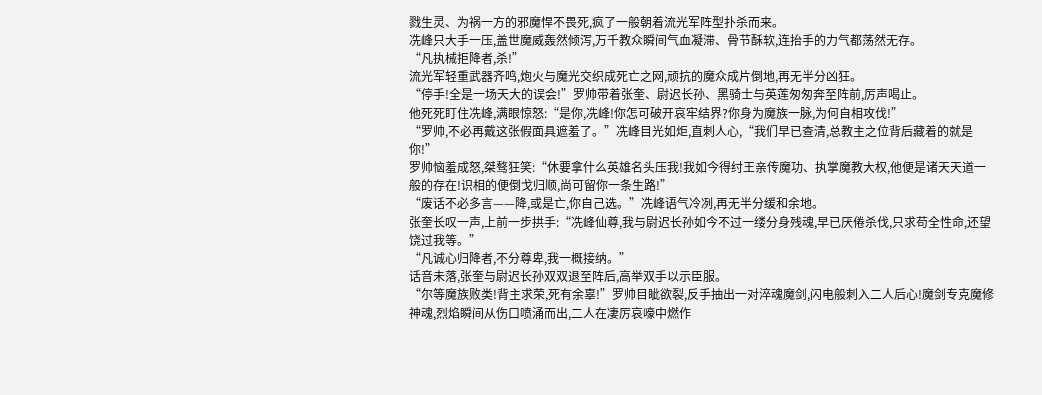戮生灵、为祸一方的邪魔悍不畏死,疯了一般朝着流光军阵型扑杀而来。
冼峰只大手一压,盖世魔威轰然倾泻,万千教众瞬间气血凝滞、骨节酥软,连抬手的力气都荡然无存。
“凡执械拒降者,杀!”
流光军轻重武器齐鸣,炮火与魔光交织成死亡之网,顽抗的魔众成片倒地,再无半分凶狂。
“停手!全是一场天大的误会!”罗帅带着张奎、尉迟长孙、黑骑士与英莲匆匆奔至阵前,厉声喝止。
他死死盯住冼峰,满眼惊怒:“是你,冼峰!你怎可破开哀牢结界?你身为魔族一脉,为何自相攻伐!”
“罗帅,不必再戴这张假面具遮羞了。”冼峰目光如炬,直刺人心,“我们早已查清,总教主之位背后藏着的就是你!”
罗帅恼羞成怒,桀骜狂笑:“休要拿什么英雄名头压我!我如今得纣王亲传魔功、执掌魔教大权,他便是诸天天道一般的存在!识相的便倒戈归顺,尚可留你一条生路!”
“废话不必多言——降,或是亡,你自己选。”冼峰语气冷冽,再无半分缓和余地。
张奎长叹一声,上前一步拱手:“冼峰仙尊,我与尉迟长孙如今不过一缕分身残魂,早已厌倦杀伐,只求苟全性命,还望饶过我等。”
“凡诚心归降者,不分尊卑,我一概接纳。”
话音未落,张奎与尉迟长孙双双退至阵后,高举双手以示臣服。
“尔等魔族败类!背主求荣,死有余辜!”罗帅目眦欲裂,反手抽出一对淬魂魔剑,闪电般刺入二人后心!魔剑专克魔修神魂,烈焰瞬间从伤口喷涌而出,二人在凄厉哀嚎中燃作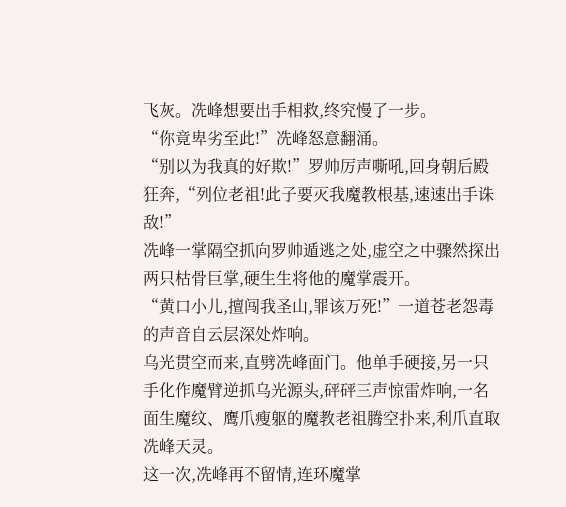飞灰。冼峰想要出手相救,终究慢了一步。
“你竟卑劣至此!”冼峰怒意翻涌。
“别以为我真的好欺!”罗帅厉声嘶吼,回身朝后殿狂奔,“列位老祖!此子要灭我魔教根基,速速出手诛敌!”
冼峰一掌隔空抓向罗帅遁逃之处,虚空之中骤然探出两只枯骨巨掌,硬生生将他的魔掌震开。
“黄口小儿,擅闯我圣山,罪该万死!”一道苍老怨毒的声音自云层深处炸响。
乌光贯空而来,直劈冼峰面门。他单手硬接,另一只手化作魔臂逆抓乌光源头,砰砰三声惊雷炸响,一名面生魔纹、鹰爪瘦躯的魔教老祖腾空扑来,利爪直取冼峰天灵。
这一次,冼峰再不留情,连环魔掌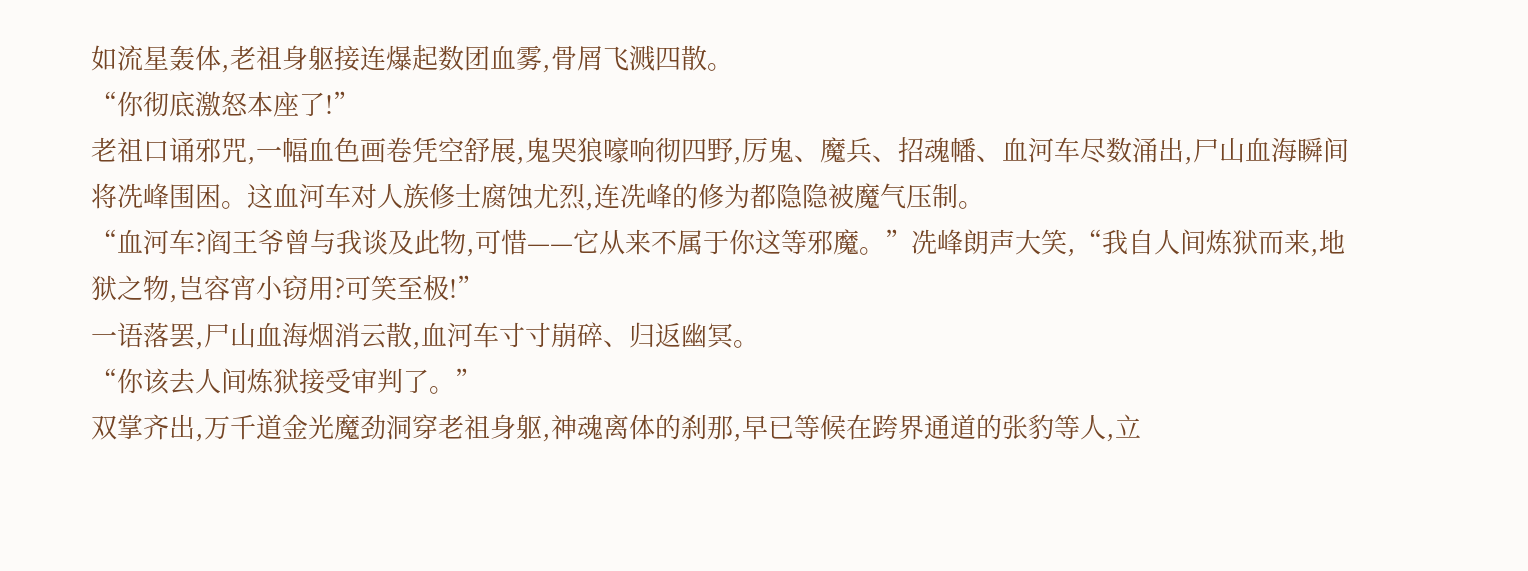如流星轰体,老祖身躯接连爆起数团血雾,骨屑飞溅四散。
“你彻底激怒本座了!”
老祖口诵邪咒,一幅血色画卷凭空舒展,鬼哭狼嚎响彻四野,厉鬼、魔兵、招魂幡、血河车尽数涌出,尸山血海瞬间将冼峰围困。这血河车对人族修士腐蚀尤烈,连冼峰的修为都隐隐被魔气压制。
“血河车?阎王爷曾与我谈及此物,可惜——它从来不属于你这等邪魔。”冼峰朗声大笑,“我自人间炼狱而来,地狱之物,岂容宵小窃用?可笑至极!”
一语落罢,尸山血海烟消云散,血河车寸寸崩碎、归返幽冥。
“你该去人间炼狱接受审判了。”
双掌齐出,万千道金光魔劲洞穿老祖身躯,神魂离体的刹那,早已等候在跨界通道的张豹等人,立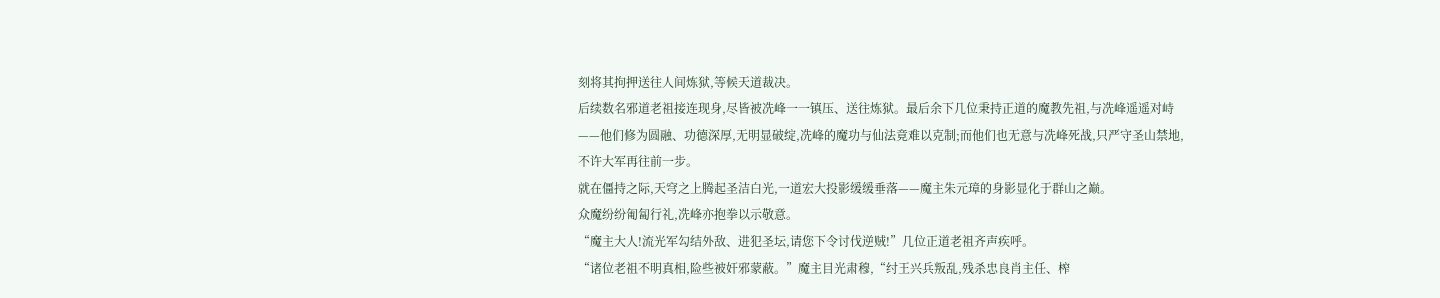刻将其拘押送往人间炼狱,等候天道裁决。
后续数名邪道老祖接连现身,尽皆被冼峰一一镇压、送往炼狱。最后余下几位秉持正道的魔教先祖,与冼峰遥遥对峙——他们修为圆融、功德深厚,无明显破绽,冼峰的魔功与仙法竟难以克制;而他们也无意与冼峰死战,只严守圣山禁地,不许大军再往前一步。
就在僵持之际,天穹之上腾起圣洁白光,一道宏大投影缓缓垂落——魔主朱元璋的身影显化于群山之巅。
众魔纷纷匍匐行礼,冼峰亦抱拳以示敬意。
“魔主大人!流光军勾结外敌、进犯圣坛,请您下令讨伐逆贼!”几位正道老祖齐声疾呼。
“诸位老祖不明真相,险些被奸邪蒙蔽。”魔主目光肃穆,“纣王兴兵叛乱,残杀忠良肖主任、榨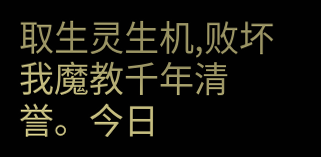取生灵生机,败坏我魔教千年清誉。今日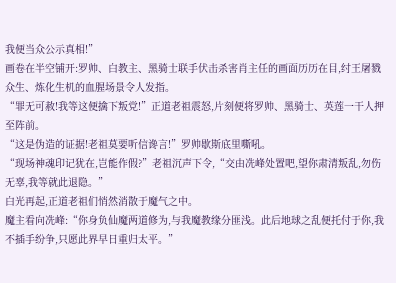我便当众公示真相!”
画卷在半空铺开:罗帅、白教主、黑骑士联手伏击杀害肖主任的画面历历在目,纣王屠戮众生、炼化生机的血腥场景令人发指。
“罪无可赦!我等这便擒下叛党!”正道老祖震怒,片刻便将罗帅、黑骑士、英莲一干人押至阵前。
“这是伪造的证据!老祖莫要听信谗言!”罗帅歇斯底里嘶吼。
“现场神魂印记犹在,岂能作假?”老祖沉声下令,“交由冼峰处置吧,望你肃清叛乱,勿伤无辜,我等就此退隐。”
白光再起,正道老祖们悄然消散于魔气之中。
魔主看向冼峰:“你身负仙魔两道修为,与我魔教缘分匪浅。此后地球之乱便托付于你,我不插手纷争,只愿此界早日重归太平。”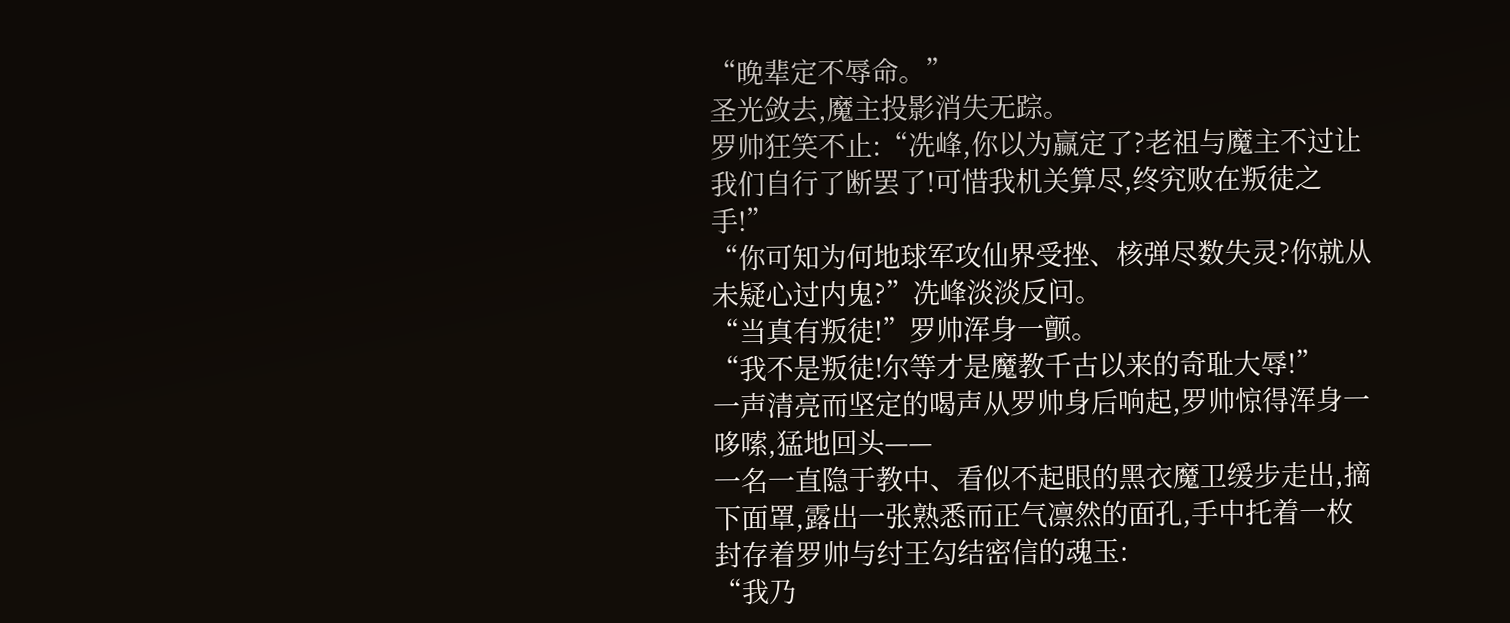“晚辈定不辱命。”
圣光敛去,魔主投影消失无踪。
罗帅狂笑不止:“冼峰,你以为赢定了?老祖与魔主不过让我们自行了断罢了!可惜我机关算尽,终究败在叛徒之手!”
“你可知为何地球军攻仙界受挫、核弹尽数失灵?你就从未疑心过内鬼?”冼峰淡淡反问。
“当真有叛徒!”罗帅浑身一颤。
“我不是叛徒!尔等才是魔教千古以来的奇耻大辱!”
一声清亮而坚定的喝声从罗帅身后响起,罗帅惊得浑身一哆嗦,猛地回头——
一名一直隐于教中、看似不起眼的黑衣魔卫缓步走出,摘下面罩,露出一张熟悉而正气凛然的面孔,手中托着一枚封存着罗帅与纣王勾结密信的魂玉:
“我乃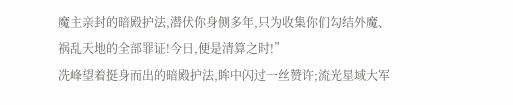魔主亲封的暗殿护法,潜伏你身侧多年,只为收集你们勾结外魔、祸乱天地的全部罪证!今日,便是清算之时!”
冼峰望着挺身而出的暗殿护法,眸中闪过一丝赞许;流光星域大军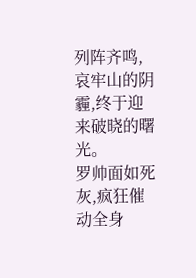列阵齐鸣,哀牢山的阴霾,终于迎来破晓的曙光。
罗帅面如死灰,疯狂催动全身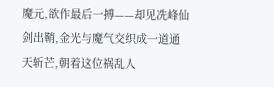魔元,欲作最后一搏——却见冼峰仙剑出鞘,金光与魔气交织成一道通天斩芒,朝着这位祸乱人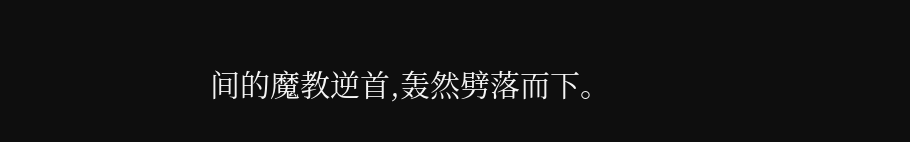间的魔教逆首,轰然劈落而下。